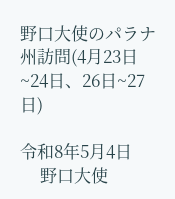野口大使のパラナ州訪問(4月23日~24日、26日~27日)

令和8年5月4日
     野口大使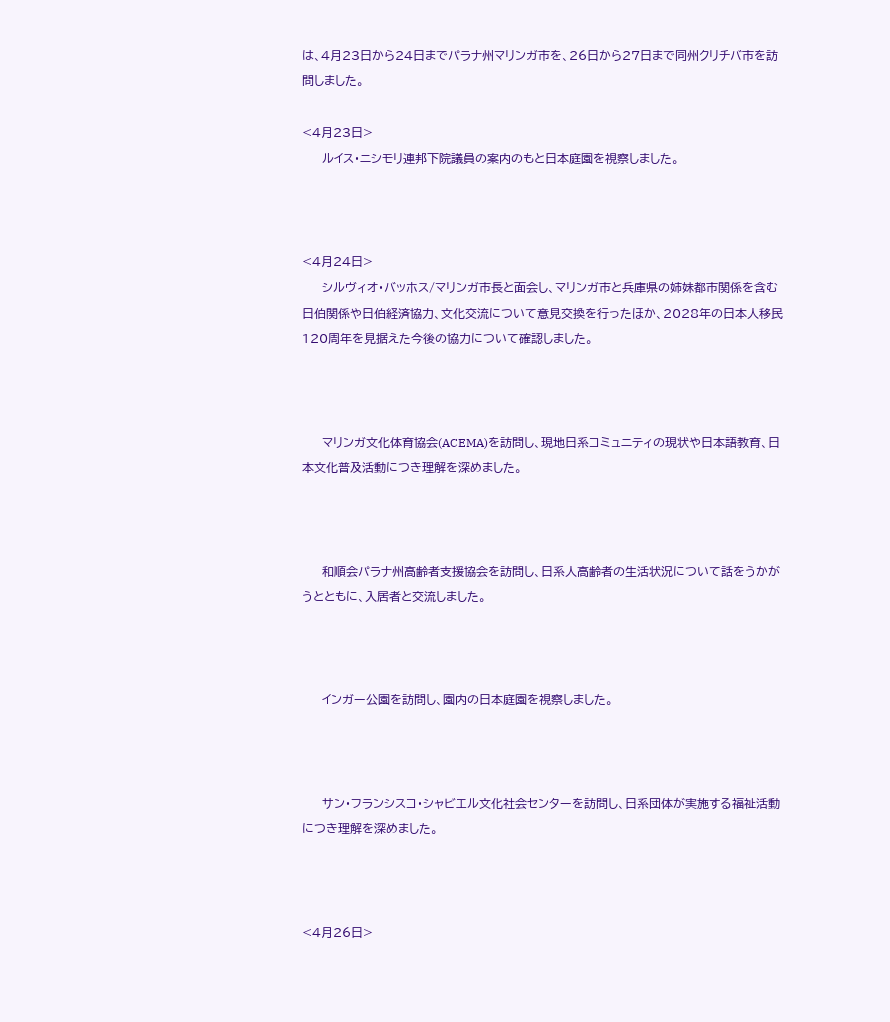は、4月23日から24日までパラナ州マリンガ市を、26日から27日まで同州クリチバ市を訪問しました。

<4月23日>
     ルイス・ニシモリ連邦下院議員の案内のもと日本庭園を視察しました。



<4月24日>
     シルヴィオ・バッホス/マリンガ市長と面会し、マリンガ市と兵庫県の姉妹都市関係を含む日伯関係や日伯経済協力、文化交流について意見交換を行ったほか、2028年の日本人移民120周年を見据えた今後の協力について確認しました。



     マリンガ文化体育協会(ACEMA)を訪問し、現地日系コミュニティの現状や日本語教育、日本文化普及活動につき理解を深めました。



     和順会パラナ州高齢者支援協会を訪問し、日系人高齢者の生活状況について話をうかがうとともに、入居者と交流しました。



     インガー公園を訪問し、園内の日本庭園を視察しました。



     サン・フランシスコ・シャビエル文化社会センターを訪問し、日系団体が実施する福祉活動につき理解を深めました。



<4月26日>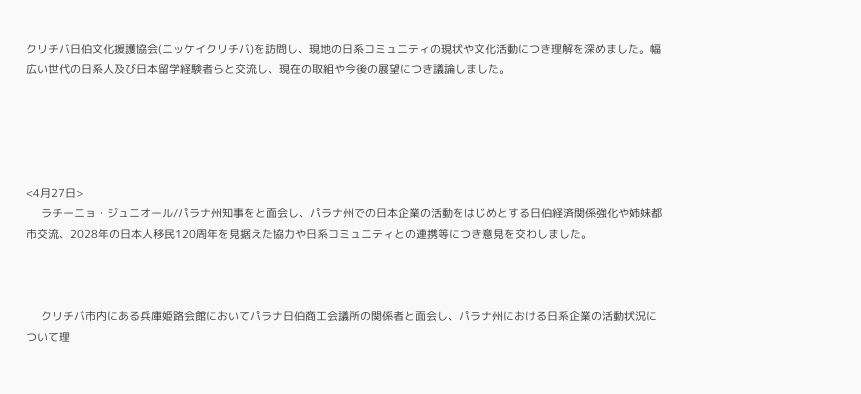クリチバ日伯文化援護協会(ニッケイクリチバ)を訪問し、現地の日系コミュニティの現状や文化活動につき理解を深めました。幅広い世代の日系人及び日本留学経験者らと交流し、現在の取組や今後の展望につき議論しました。





<4月27日>
     ラチーニョ・ジュニオール/パラナ州知事をと面会し、パラナ州での日本企業の活動をはじめとする日伯経済関係強化や姉妹都市交流、2028年の日本人移民120周年を見据えた協力や日系コミュニティとの連携等につき意見を交わしました。



     クリチバ市内にある兵庫姫路会館においてパラナ日伯商工会議所の関係者と面会し、パラナ州における日系企業の活動状況について理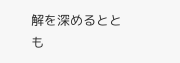解を深めるととも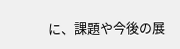に、課題や今後の展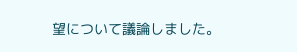望について議論しました。